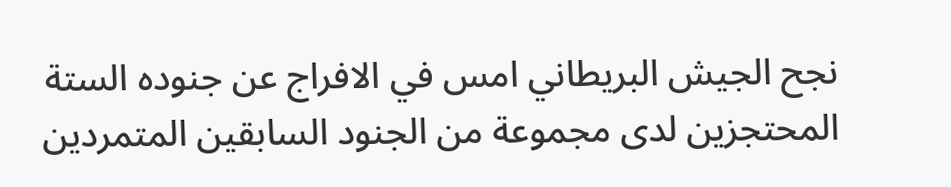نجح الجيش البريطاني امس في الافراج عن جنوده الستة المحتجزين لدى مجموعة من الجنود السابقين المتمردين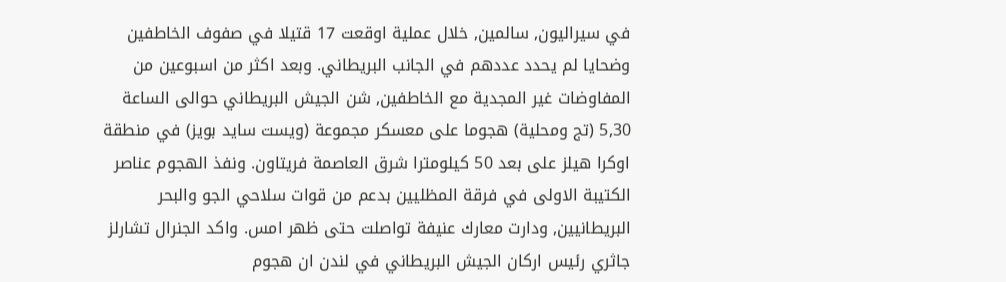في سيراليون, سالمين, خلال عملية اوقعت 17 قتيلا في صفوف الخاطفين وضحايا لم يحدد عددهم في الجانب البريطاني. وبعد اكثر من اسبوعين من المفاوضات غير المجدية مع الخاطفين, شن الجيش البريطاني حوالى الساعة 5,30 (تج ومحلية) هجوما على معسكر مجموعة (ويست سايد بويز) في منطقة اوكرا هيلز على بعد 50 كيلومترا شرق العاصمة فريتاون. ونفذ الهجوم عناصر الكتيبة الاولى في فرقة المظليين بدعم من قوات سلاحي الجو والبحر البريطانيين, ودارت معارك عنيفة تواصلت حتى ظهر امس. واكد الجنرال تشارلز جاثري رئيس اركان الجيش البريطاني في لندن ان هجوم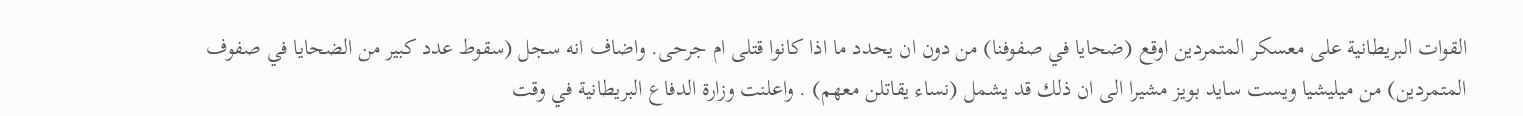القوات البريطانية على معسكر المتمردين اوقع (ضحايا في صفوفنا) من دون ان يحدد ما اذا كانوا قتلى ام جرحى. واضاف انه سجل (سقوط عدد كبير من الضحايا في صفوف المتمردين) من ميليشيا ويست سايد بويز مشيرا الى ان ذلك قد يشمل (نساء يقاتلن معهم) . واعلنت وزارة الدفاع البريطانية في وقت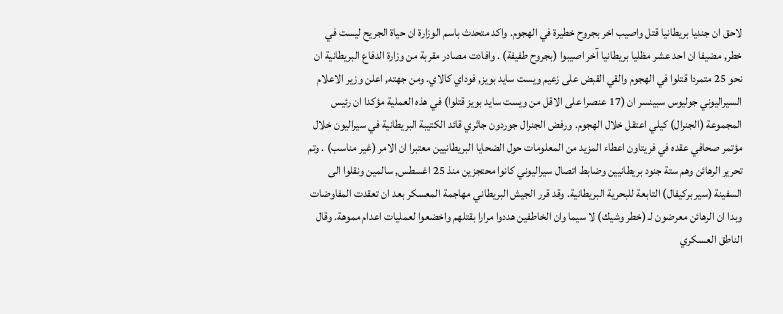لاحق ان جنديا بريطانيا قتل واصيب اخر بجروح خطيرة في الهجوم. واكد متحدث باسم الوزارة ان حياة الجريح ليست في خطر, مضيفا ان احد عشر مظليا بريطانيا آخر اصيبوا (بجروح طفيفة) . وافادت مصادر مقربة من وزارة الدفاع البريطانية ان نحو 25 متمردا قتلوا في الهجوم والقي القبض على زعيم ويست سايد بويز, فوداي كالاي. ومن جهته, اعلن وزير الاعلام السيراليوني جوليوس سبينسر ان (17 عنصرا على الاقل من ويست سايد بويز قتلوا) في هذه العملية مؤكدا ان رئيس المجموعة (الجنرال) كيلي اعتقل خلال الهجوم. ورفض الجنرال جوردون جاثري قائد الكتيبة البريطانية في سيراليون خلال مؤتمر صحافي عقده في فريتاون اعطاء المزيد من المعلومات حول الضحايا البريطانيين معتبرا ان الامر (غير مناسب) . وتم تحرير الرهائن وهم ستة جنود بريطانيين وضابط اتصال سيراليوني كانوا محتجزين منذ 25 اغسطس, سالمين ونقلوا الى السفينة (سير بركيفال) التابعة للبحرية البريطانية. وقد قرر الجيش البريطاني مهاجمة المعسكر بعد ان تعقدت المفاوضات وبدا ان الرهائن معرضون لـ (خطر وشيك) لا سيما وان الخاطفين هددوا مرارا بقتلهم واخضعوا لعمليات اعدام مموهة. وقال الناطق العسكري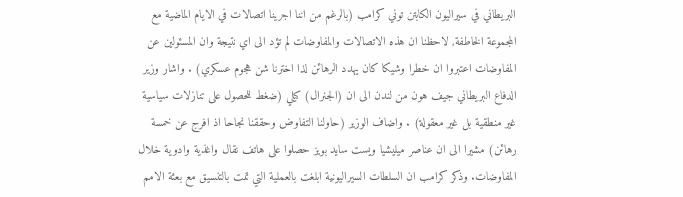البريطاني في سيراليون الكابتن توني كرامب (بالرغم من اننا اجرينا اتصالات في الايام الماضية مع المجموعة الخاطفة, لاحظنا ان هذه الاتصالات والمفاوضات لم تؤد الى اي نتيجة وان المسئولين عن المفاوضات اعتبروا ان خطرا وشيكا كان يهدد الرهائن لذا اخترنا شن هجوم عسكري) . واشار وزير الدفاع البريطاني جيف هون من لندن الى ان (الجنرال) كيلي (ضغط للحصول على تنازلات سياسية غير منطقية بل غير معقولة) . واضاف الوزير (حاولنا التفاوض وحققنا نجاحا اذ افرج عن خمسة رهائن) مشيرا الى ان عناصر ميليشيا ويست سايد بويز حصلوا على هاتف نقال واغذية وادوية خلال المفاوضات. وذكر كرامب ان السلطات السيراليونية ابلغت بالعملية التي تمت بالتنسيق مع بعثة الامم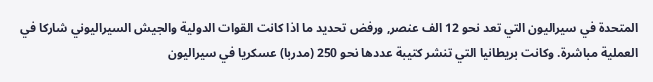المتحدة في سيراليون التي تعد نحو 12 الف عنصر, ورفض تحديد ما اذا كانت القوات الدولية والجيش السيراليوني شاركا في العملية مباشرة. وكانت بريطانيا التي تنشر كتيبة عددها نحو 250 (مدربا) عسكريا في سيراليون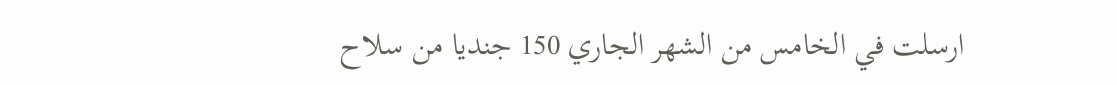ارسلت في الخامس من الشهر الجاري 150 جنديا من سلاح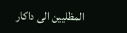المظليين الى داكار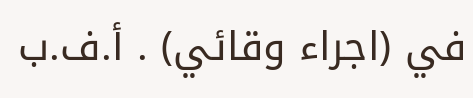في (اجراء وقائي) . أ.ف.ب